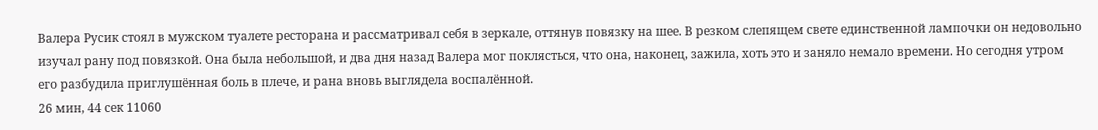Валера Русик стоял в мужском туалете ресторана и рассматривал себя в зеркале, оттянув повязку на шее. В резком слепящем свете единственной лампочки он недовольно изучал рану под повязкой. Она была небольшой, и два дня назад Валера мог поклясться, что она, наконец, зажила, хоть это и заняло немало времени. Но сегодня утром его разбудила приглушённая боль в плече, и рана вновь выглядела воспалённой.
26 мин, 44 сек 11060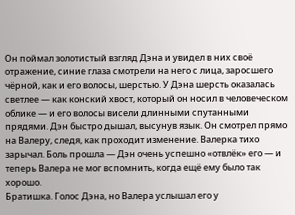Он поймал золотистый взгляд Дэна и увидел в них своё отражение, синие глаза смотрели на него с лица, заросшего чёрной, как и его волосы, шерстью. У Дэна шерсть оказалась светлее — как конский хвост, который он носил в человеческом облике — и его волосы висели длинными спутанными прядями. Дэн быстро дышал, высунув язык. Он смотрел прямо на Валеру, следя, как проходит изменение. Валерка тихо зарычал. Боль прошла — Дэн очень успешно «отвлёк» его — и теперь Валера не мог вспомнить, когда ещё ему было так хорошо.
Братишка. Голос Дэна, но Валера услышал его у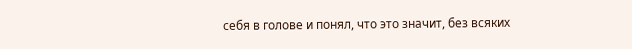себя в голове и понял, что это значит, без всяких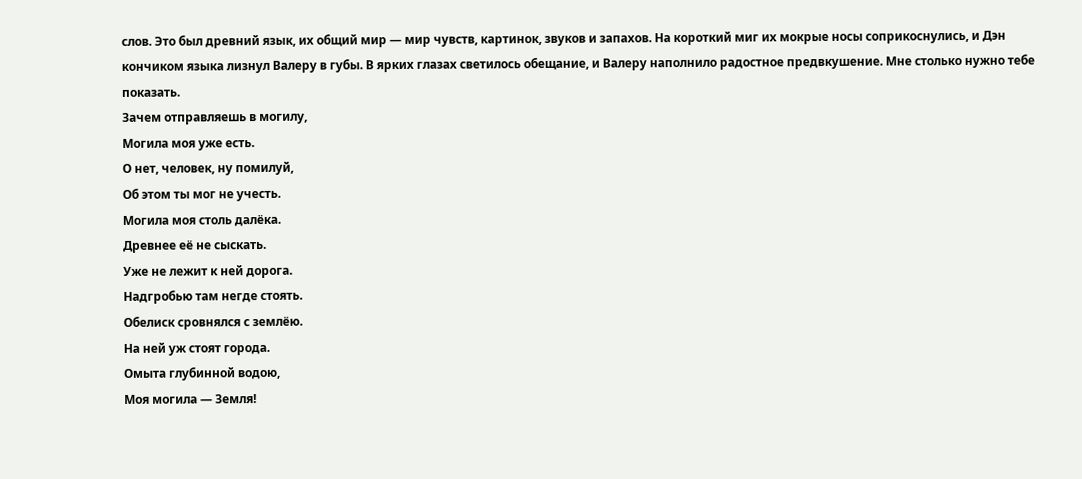слов. Это был древний язык, их общий мир — мир чувств, картинок, звуков и запахов. На короткий миг их мокрые носы соприкоснулись, и Дэн кончиком языка лизнул Валеру в губы. В ярких глазах светилось обещание, и Валеру наполнило радостное предвкушение. Мне столько нужно тебе показать.
Зачем отправляешь в могилу,
Могила моя уже есть.
О нет, человек, ну помилуй,
Об этом ты мог не учесть.
Могила моя столь далёка.
Древнее её не сыскать.
Уже не лежит к ней дорога.
Надгробью там негде стоять.
Обелиск сровнялся с землёю.
На ней уж стоят города.
Омыта глубинной водою,
Моя могила — Земля!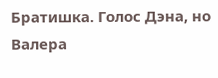Братишка. Голос Дэна, но Валера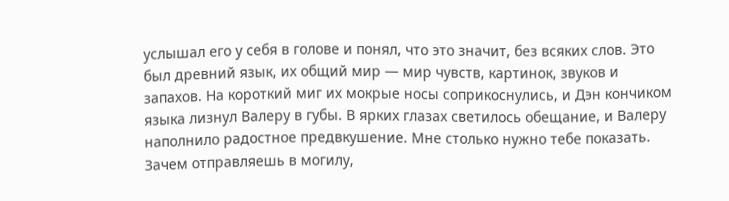услышал его у себя в голове и понял, что это значит, без всяких слов. Это был древний язык, их общий мир — мир чувств, картинок, звуков и запахов. На короткий миг их мокрые носы соприкоснулись, и Дэн кончиком языка лизнул Валеру в губы. В ярких глазах светилось обещание, и Валеру наполнило радостное предвкушение. Мне столько нужно тебе показать.
Зачем отправляешь в могилу,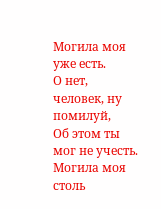Могила моя уже есть.
О нет, человек, ну помилуй,
Об этом ты мог не учесть.
Могила моя столь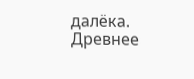далёка.
Древнее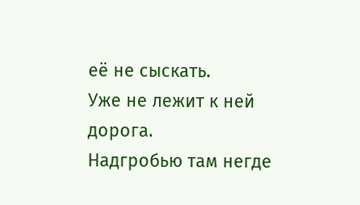её не сыскать.
Уже не лежит к ней дорога.
Надгробью там негде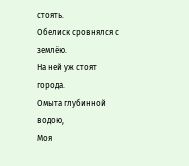стоять.
Обелиск сровнялся с землёю.
На ней уж стоят города.
Омыта глубинной водою,
Моя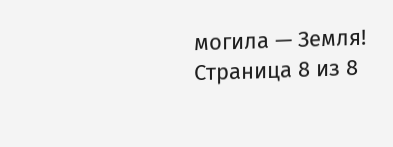могила — Земля!
Страница 8 из 8